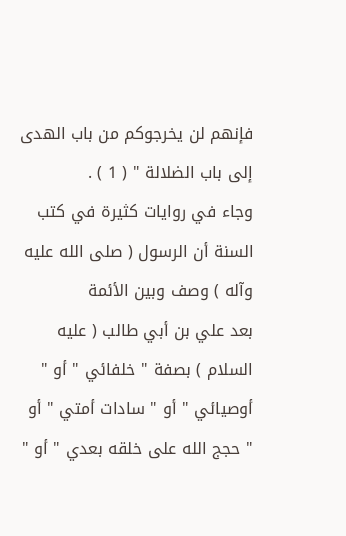فإنهم لن يخرجوكم من باب الهدى إلى باب الضلالة " ( 1 ) .
وجاء في روايات كثيرة في كتب السنة أن الرسول ( صلى الله عليه وآله ) وصف وبين الأئمة
بعد علي بن أبي طالب ( عليه السلام ) بصفة " خلفائي " أو " أوصيائي " أو " سادات أمتي " أو
" حجج الله على خلقه بعدي " أو "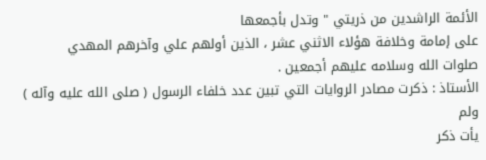الأئمة الراشدين من ذريتي " وتدل بأجمعها
على إمامة وخلافة هؤلاء الاثني عشر ، الذين أولهم علي وآخرهم المهدي
صلوات الله وسلامه عليهم أجمعين .
الأستاذ : ذكرت مصادر الروايات التي تبين عدد خلفاء الرسول ( صلى الله عليه وآله ) ولم
يأت ذكر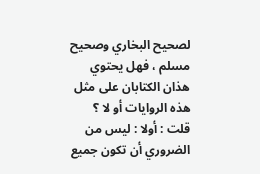لصحيح البخاري وصحيح مسلم ، فهل يحتوي هذان الكتابان على مثل
هذه الروايات أو لا ؟
قلت : أولا : ليس من الضروري أن تكون جميع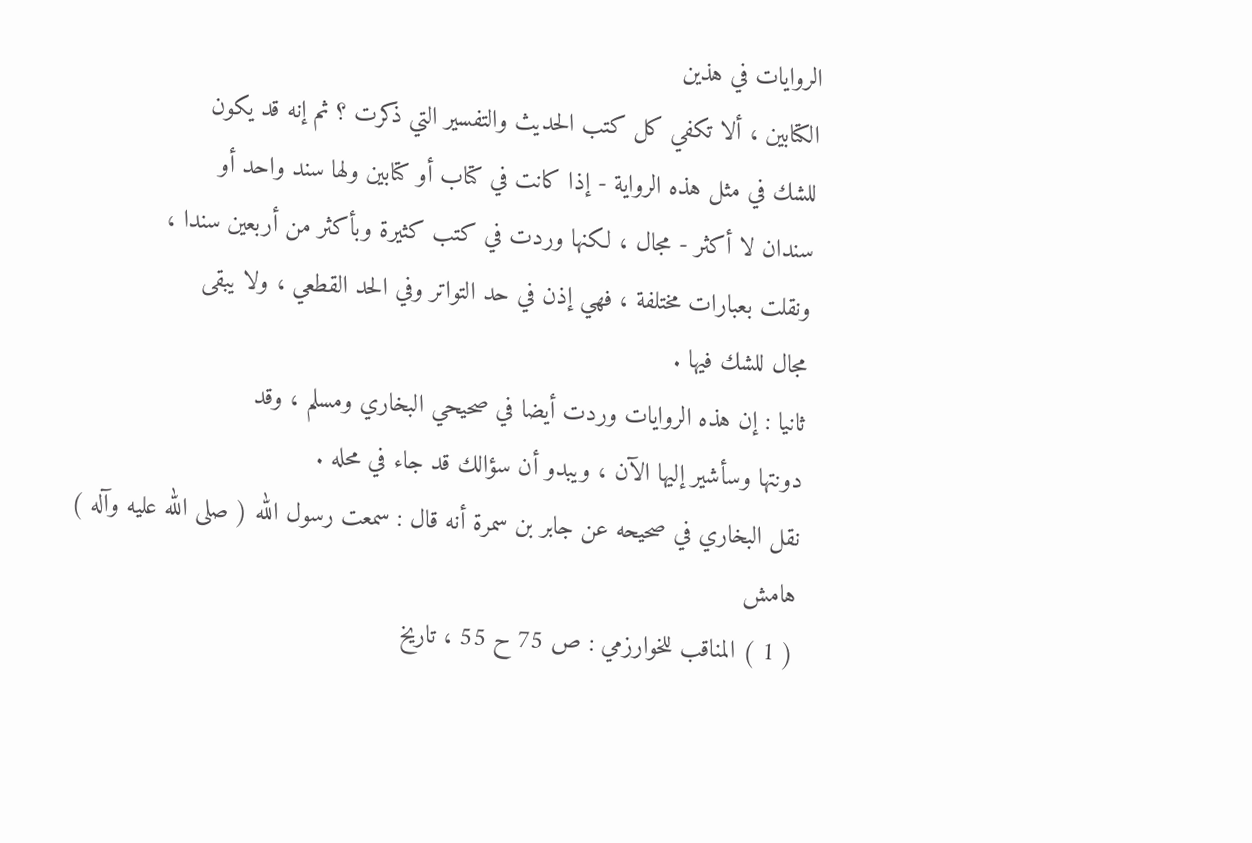الروايات في هذين
الكتابين ، ألا تكفي كل كتب الحديث والتفسير التي ذكرت ؟ ثم إنه قد يكون
للشك في مثل هذه الرواية - إذا كانت في كتاب أو كتابين ولها سند واحد أو
سندان لا أكثر - مجال ، لكنها وردت في كتب كثيرة وبأكثر من أربعين سندا ،
ونقلت بعبارات مختلفة ، فهي إذن في حد التواتر وفي الحد القطعي ، ولا يبقى
مجال للشك فيها .
ثانيا : إن هذه الروايات وردت أيضا في صحيحي البخاري ومسلم ، وقد
دونتها وسأشير إليها الآن ، ويبدو أن سؤالك قد جاء في محله .
نقل البخاري في صحيحه عن جابر بن سمرة أنه قال : سمعت رسول الله ( صلى الله عليه وآله )
هامش
( 1 ) المناقب للخوارزمي : ص 75 ح 55 ، تاريخ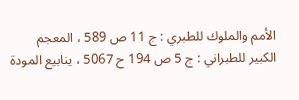الأمم والملوك للطبري : ج 11 ص 589 ، المعجم
الكبير للطبراني : ج 5 ص 194 ح 5067 ، ينابيع المودة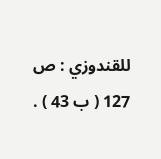للقندوزي : ص 127 ( ب 43 ) .